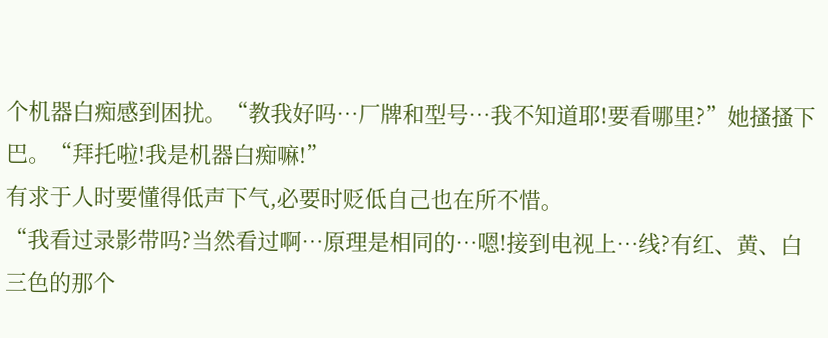个机器白痴感到困扰。“教我好吗…厂牌和型号…我不知道耶!要看哪里?”她搔搔下巴。“拜托啦!我是机器白痴嘛!”
有求于人时要懂得低声下气,必要时贬低自己也在所不惜。
“我看过录影带吗?当然看过啊…原理是相同的…嗯!接到电视上…线?有红、黄、白三色的那个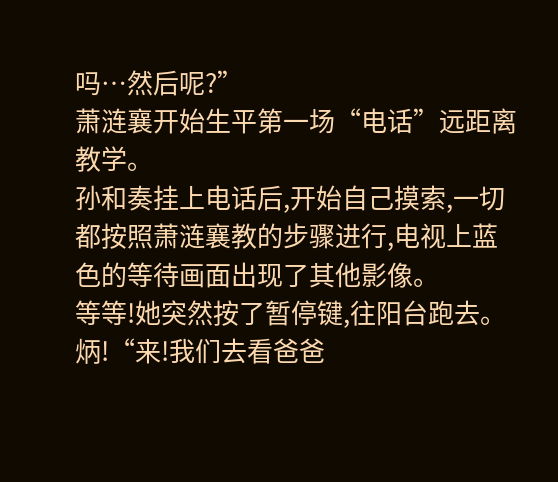吗…然后呢?”
萧涟襄开始生平第一场“电话”远距离教学。
孙和奏挂上电话后,开始自己摸索,一切都按照萧涟襄教的步骤进行,电视上蓝色的等待画面出现了其他影像。
等等!她突然按了暂停键,往阳台跑去。
炳!“来!我们去看爸爸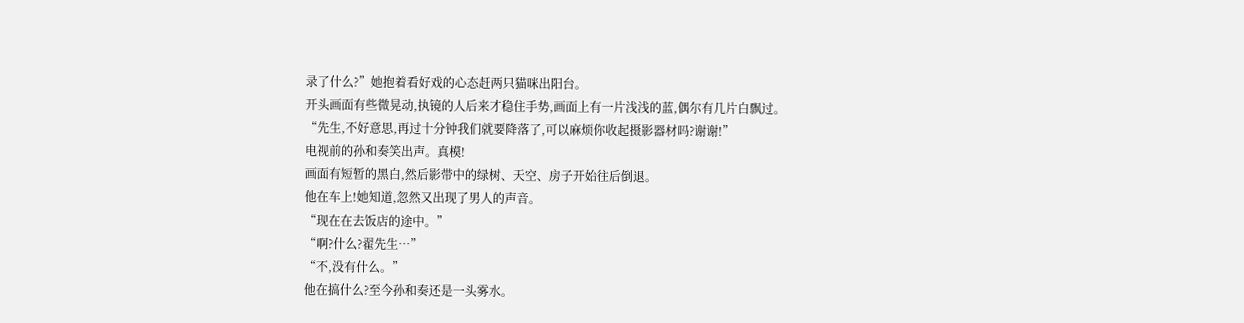录了什么?”她抱着看好戏的心态赶两只猫咪出阳台。
开头画面有些微晃动,执镜的人后来才稳住手势,画面上有一片浅浅的蓝,偶尔有几片白飘过。
“先生,不好意思,再过十分钟我们就要降落了,可以麻烦你收起摄影器材吗?谢谢!”
电视前的孙和奏笑出声。真模!
画面有短暂的黑白,然后影带中的绿树、天空、房子开始往后倒退。
他在车上!她知道,忽然又出现了男人的声音。
“现在在去饭店的途中。”
“啊?什么?翟先生…”
“不,没有什么。”
他在搞什么?至今孙和奏还是一头雾水。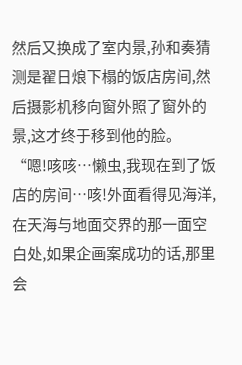然后又换成了室内景,孙和奏猜测是翟日烺下榻的饭店房间,然后摄影机移向窗外照了窗外的景,这才终于移到他的脸。
“嗯!咳咳…懒虫,我现在到了饭店的房间…咳!外面看得见海洋,在天海与地面交界的那一面空白处,如果企画案成功的话,那里会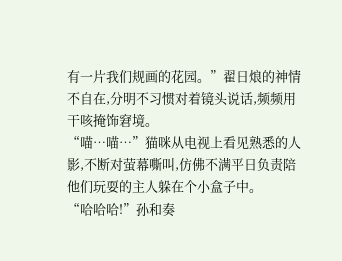有一片我们规画的花园。”翟日烺的神情不自在,分明不习惯对着镜头说话,频频用干咳掩饰窘境。
“喵…喵…”猫咪从电视上看见熟悉的人影,不断对萤幕嘶叫,仿佛不满平日负责陪他们玩耍的主人躲在个小盒子中。
“哈哈哈!”孙和奏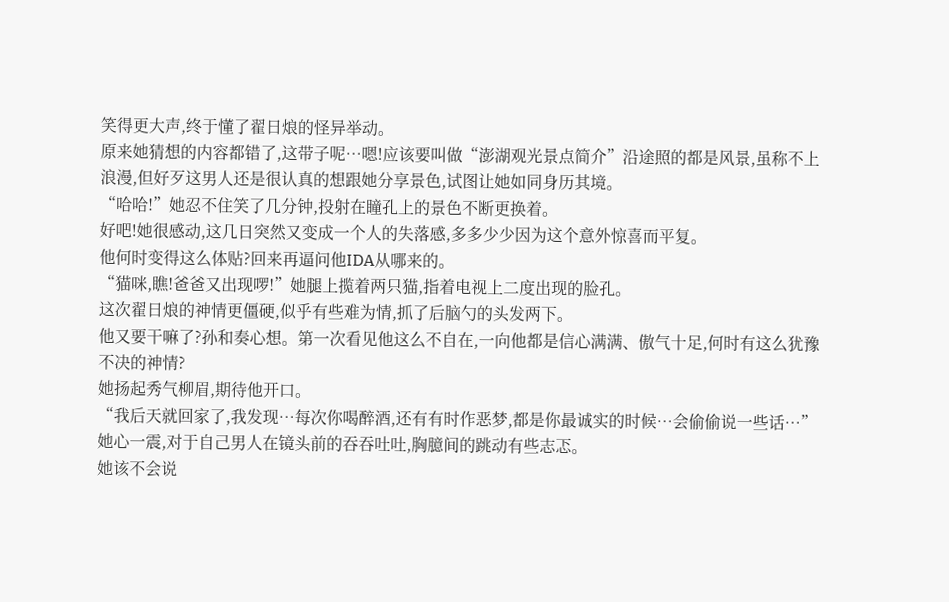笑得更大声,终于懂了翟日烺的怪异举动。
原来她猜想的内容都错了,这带子呢…嗯!应该要叫做“澎湖观光景点简介”沿途照的都是风景,虽称不上浪漫,但好歹这男人还是很认真的想跟她分享景色,试图让她如同身历其境。
“哈哈!”她忍不住笑了几分钟,投射在瞳孔上的景色不断更换着。
好吧!她很感动,这几日突然又变成一个人的失落感,多多少少因为这个意外惊喜而平复。
他何时变得这么体贴?回来再逼问他IDA从哪来的。
“猫咪,瞧!爸爸又出现啰!”她腿上揽着两只猫,指着电视上二度出现的脸孔。
这次翟日烺的神情更僵硬,似乎有些难为情,抓了后脑勺的头发两下。
他又要干嘛了?孙和奏心想。第一次看见他这么不自在,一向他都是信心满满、傲气十足,何时有这么犹豫不决的神情?
她扬起秀气柳眉,期待他开口。
“我后天就回家了,我发现…每次你喝醉酒,还有有时作恶梦,都是你最诚实的时候…会偷偷说一些话…”
她心一震,对于自己男人在镜头前的吞吞吐吐,胸臆间的跳动有些志忑。
她该不会说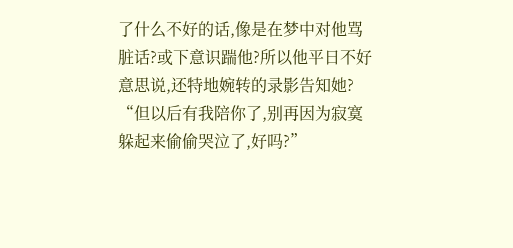了什么不好的话,像是在梦中对他骂脏话?或下意识踹他?所以他平日不好意思说,还特地婉转的录影告知她?
“但以后有我陪你了,别再因为寂寞躲起来偷偷哭泣了,好吗?”